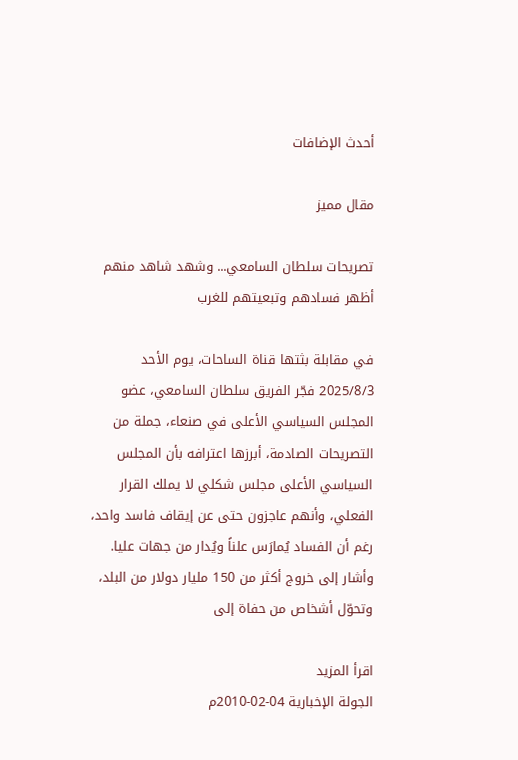أحدث الإضافات

مقال مميز

تصريحات سلطان السامعي... وشهد شاهد منهم أظهر فسادهم وتبعيتهم للغرب

في مقابلة بثتها قناة الساحات، يوم الأحد 2025/8/3 فجّر الفريق سلطان السامعي، عضو المجلس السياسي الأعلى في صنعاء، جملة من التصريحات الصادمة، أبرزها اعترافه بأن المجلس السياسي الأعلى مجلس شكلي لا يملك القرار الفعلي، وأنهم عاجزون حتى عن إيقاف فاسد واحد، رغم أن الفساد يُمارَس علناً ويُدار من جهات عليا. وأشار إلى خروج أكثر من 150 مليار دولار من البلد، وتحوّل أشخاص من حفاة إلى

اقرأ المزيد
الجولة الإخبارية 04-02-2010م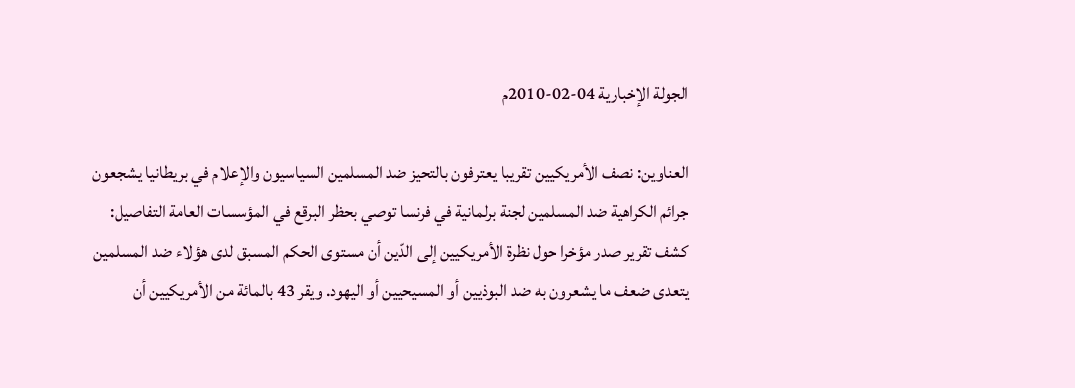الجولة الإخبارية 04-02-2010م

العناوين: نصف الأمريكيين تقريبا يعترفون بالتحيز ضد المسلمين السياسيون والإعلام في بريطانيا يشجعون جرائم الكراهية ضد المسلمين لجنة برلمانية في فرنسا توصي بحظر البرقع في المؤسسات العامة التفاصيل: كشف تقرير صدر مؤخرا حول نظرة الأمريكيين إلى الدّين أن مستوى الحكم المسبق لدى هؤلاء ضد المسلمين يتعدى ضعف ما يشعرون به ضد البوذيين أو المسيحيين أو اليهود. ويقر 43 بالمائة من الأمريكيين أن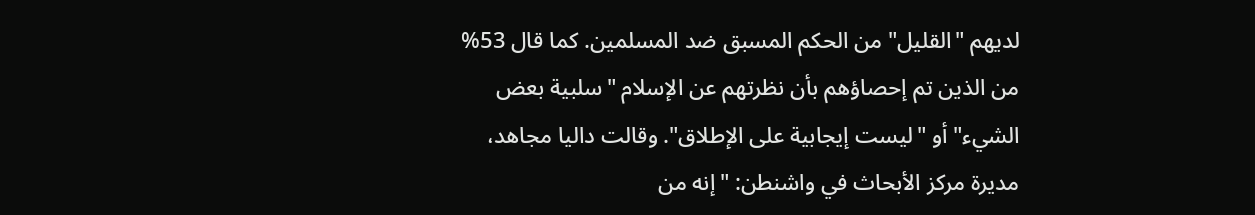لديهم "القليل" من الحكم المسبق ضد المسلمين. كما قال 53% من الذين تم إحصاؤهم بأن نظرتهم عن الإسلام "سلبية بعض الشيء" أو "ليست إيجابية على الإطلاق". وقالت داليا مجاهد، مديرة مركز الأبحاث في واشنطن: "إنه من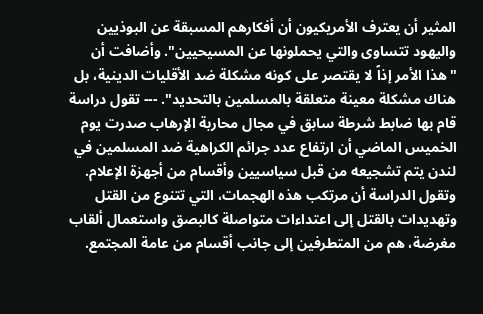المثير أن يعترف الأمريكيون أن أفكارهم المسبقة عن البوذيين واليهود تتساوى والتي يحملونها عن المسيحيين". وأضافت أن "هذا الأمر إذاً لا يقتصر على كونه مشكلة ضد الأقليات الدينية، بل هناك مشكلة معينة متعلقة بالمسلمين بالتحديد". --- تقول دراسة قام بها ضابط شرطة سابق في مجال محاربة الإرهاب صدرت يوم الخميس الماضي أن ارتفاع عدد جرائم الكراهية ضد المسلمين في لندن يتم تشجيعه من قبل سياسيين وأقسام من أجهزة الإعلام. وتقول الدراسة أن مرتكب هذه الهجمات، التي تتنوع من القتل وتهديدات بالقتل إلى اعتداءات متواصلة كالبصق واستعمال ألقاب مغرضة، هم من المتطرفين إلى جانب أقسام من عامة المجتمع.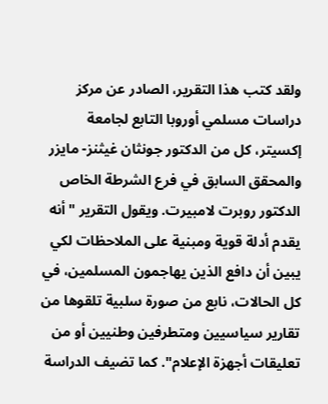ولقد كتب هذا التقرير، الصادر عن مركز دراسات مسلمي أوروبا التابع لجامعة إكسيتر، كل من الدكتور جونثان غيثنز- مايزر والمحقق السابق في فرع الشرطة الخاص الدكتور روبرت لامبيرت. ويقول التقرير "أنه يقدم أدلة قوية ومبنية على الملاحظات لكي يبين أن دافع الذين يهاجمون المسلمين، في كل الحالات، نابع من صورة سلبية تلقوها من تقارير سياسيين ومتطرفين وطنيين أو من تعليقات أجهزة الإعلام". كما تضيف الدراسة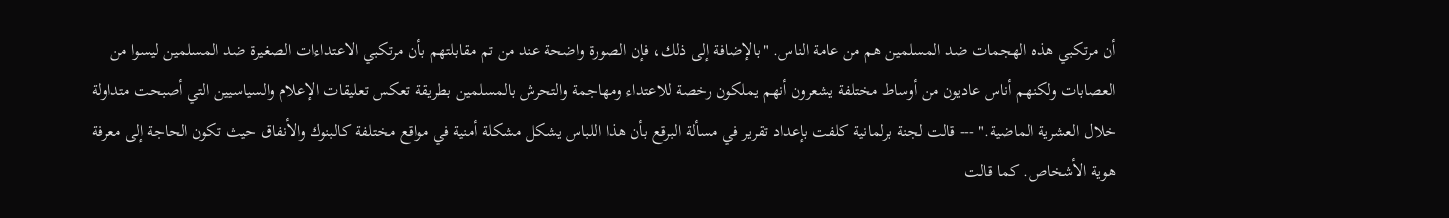أن مرتكبي هذه الهجمات ضد المسلمين هم من عامة الناس. "بالإضافة إلى ذلك، فإن الصورة واضحة عند من تم مقابلتهم بأن مرتكبي الاعتداءات الصغيرة ضد المسلمين ليسوا من العصابات ولكنهم أناس عاديون من أوساط مختلفة يشعرون أنهم يملكون رخصة للاعتداء ومهاجمة والتحرش بالمسلمين بطريقة تعكس تعليقات الإعلام والسياسيين التي أصبحت متداولة خلال العشرية الماضية." --- قالت لجنة برلمانية كلفت بإعداد تقرير في مسألة البرقع بأن هذا اللباس يشكل مشكلة أمنية في مواقع مختلفة كالبنوك والأنفاق حيث تكون الحاجة إلى معرفة هوية الأشخاص. كما قالت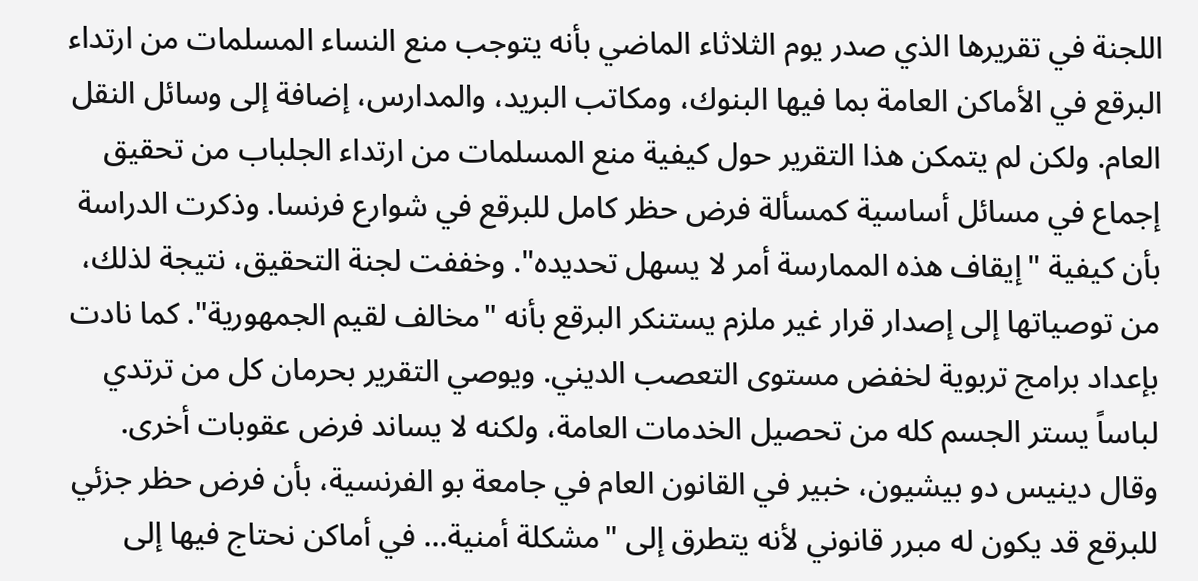اللجنة في تقريرها الذي صدر يوم الثلاثاء الماضي بأنه يتوجب منع النساء المسلمات من ارتداء البرقع في الأماكن العامة بما فيها البنوك، ومكاتب البريد، والمدارس، إضافة إلى وسائل النقل العام. ولكن لم يتمكن هذا التقرير حول كيفية منع المسلمات من ارتداء الجلباب من تحقيق إجماع في مسائل أساسية كمسألة فرض حظر كامل للبرقع في شوارع فرنسا. وذكرت الدراسة بأن كيفية "إيقاف هذه الممارسة أمر لا يسهل تحديده". وخففت لجنة التحقيق، نتيجة لذلك، من توصياتها إلى إصدار قرار غير ملزم يستنكر البرقع بأنه "مخالف لقيم الجمهورية". كما نادت بإعداد برامج تربوية لخفض مستوى التعصب الديني. ويوصي التقرير بحرمان كل من ترتدي لباساً يستر الجسم كله من تحصيل الخدمات العامة، ولكنه لا يساند فرض عقوبات أخرى. وقال دينيس دو بيشيون، خبير في القانون العام في جامعة بو الفرنسية، بأن فرض حظر جزئي للبرقع قد يكون له مبرر قانوني لأنه يتطرق إلى "مشكلة أمنية... في أماكن نحتاج فيها إلى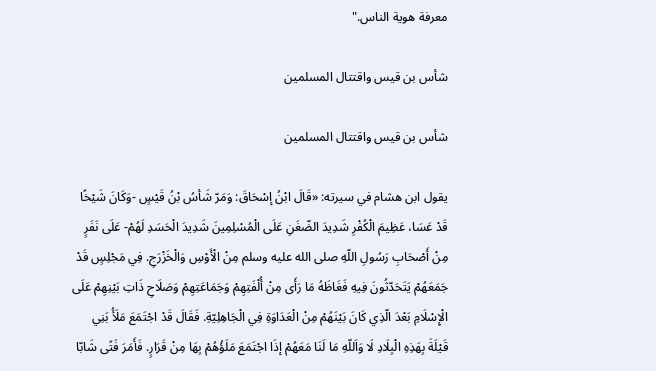معرفة هوية الناس."

شأس بن قيس واقتتال المسلمين

شأس بن قيس واقتتال المسلمين

يقول ابن هشام في سيرته: «قَالَ ابْنُ إسْحَاقَ: وَمَرّ شَأسُ بْنُ قَيْسٍ -وَكَانَ شَيْخًا قَدْ عَسَا، عَظِيمَ الْكُفْرِ شَدِيدَ الضّغَنِ عَلَى الْمُسْلِمِينَ شَدِيدَ الْحَسَدِ لَهُمْ- عَلَى نَفَرٍ مِنْ أَصْحَابِ رَسُولِ اللّهِ صلى الله عليه وسلم مِنْ الْأَوْسِ وَالْخَزْرَجِ. فِي مَجْلِسٍ قَدْ جَمَعَهُمْ يَتَحَدّثُونَ فِيهِ فَغَاظَهُ مَا رَأَى مِنْ أُلْفَتِهِمْ وَجَمَاعَتِهِمْ وَصَلَاحِ ذَاتِ بَيْنِهِمْ عَلَى الْإِسْلَامِ بَعْدَ الّذِي كَانَ بَيْنَهُمْ مِنْ الْعَدَاوَةِ فِي الْجَاهِلِيّةِ. فَقَالَ قَدْ اجْتَمَعَ مَلَأُ بَنِي قَيْلَةَ بِهَذِهِ الْبِلَادِ لَا وَاَللّهِ مَا لَنَا مَعَهُمْ إذَا اجْتَمَعَ مَلَؤُهُمْ بِهَا مِنْ قَرَارٍ. فَأَمَرَ فَتًى شَابّا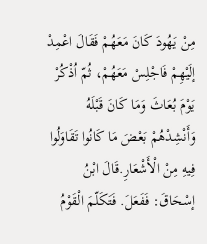مِنْ يَهُودَ كَانَ مَعَهُمْ فَقَالَ اعْمِدْ إلَيْهِمْ فَاجْلِسْ مَعَهُمْ، ثُمّ اُذْكُرْ يَوْمَ بُعَاثَ وَمَا كَانَ قَبْلَهُ وَأَنْشِدْهُمْ بَعْضَ مَا كَانُوا تَقَاوَلُوا فِيهِ مِنْ الْأَشْعَارِ.قَالَ ابْنُ إسْحَاقَ: فَفَعَلَ. فَتَكَلّمَ الْقَوْمُ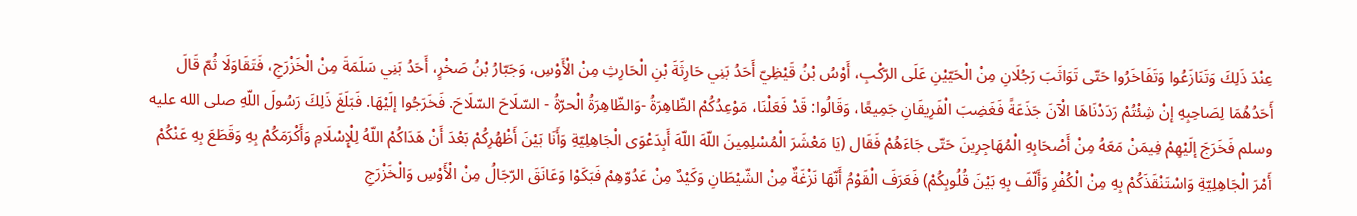عِنْدَ ذَلِكَ وَتَنَازَعُوا وَتَفَاخَرُوا حَتّى تَوَاثَبَ رَجُلَانِ مِنْ الْحَيّيْنِ عَلَى الرّكْبِ، أَوْسُ بْنُ قَيْظِيّ أَحَدُ بَنِي حَارِثَةَ بْنِ الْحَارِثِ مِنْ الْأَوْسِ، وَجَبّارُ بْنُ صَخْرٍ، أَحَدُ بَنِي سَلَمَةَ مِنْ الْخَزْرَجِ، فَتَقَاوَلَا ثُمّ قَالَ أَحَدُهُمَا لِصَاحِبِهِ إنْ شِئْتُمْ رَدَدْنَاهَا الْآنَ جَذَعَةً فَغَضِبَ الْفَرِيقَانِ جَمِيعًا، وَقَالُوا: قَدْ فَعَلْنَا، مَوْعِدُكُمْ الظّاهِرَةُ -وَالظّاهِرَةُ الْحرّةُ - السّلَاحَ السّلَاحَ. فَخَرَجُوا إلَيْهَا. فَبَلَغَ ذَلِكَ رَسُولَ اللّهِ صلى الله عليه وسلم فَخَرَجَ إلَيْهِمْ فِيمَنْ مَعَهُ مِنْ أَصْحَابِهِ الْمُهَاجِرِينَ حَتّى جَاءَهُمْ فَقَال (يَا مَعْشَرَ الْمُسْلِمِينَ اللّهَ اللّهَ أَبِدَعْوَى الْجَاهِلِيّةِ وَأَنَا بَيْنَ أَظْهُرِكُمْ بَعْدَ أَنْ هَدَاكُمْ اللّهُ لِلْإِسْلَامِ وَأَكْرَمَكُمْ بِهِ وَقَطَعَ بِهِ عَنْكُمْ أَمْرَ الْجَاهِلِيّةِ وَاسْتَنْقَذَكُمْ بِهِ مِنْ الْكُفْرِ وَأَلّفَ بِهِ بَيْنَ قُلُوبِكُمْ) فَعَرَفَ الْقَوْمُ أَنّهَا نَزْغَةٌ مِنْ الشّيْطَانِ وَكَيْدٌ مِنْ عَدُوّهِمْ فَبَكَوْا وَعَانَقَ الرّجَالُ مِنْ الْأَوْسِ وَالْخَزْرَجِ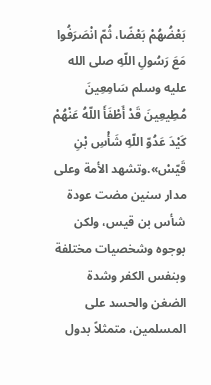بَعْضُهُمْ بَعْضًا، ثُمّ انْصَرَفُوا مَعَ رَسُولِ اللّهِ صلى الله عليه وسلم سَامِعِينَ مُطِيعِينَ قَدْ أَطْفَأَ اللّهُ عَنْهُمْ كَيْدَ عَدُوّ اللّهِ شَأْسِ بْنِ قَيّسْ».وتشهد الأمة وعلى مدار سنين مضت عودة شأس بن قيس، ولكن بوجوه وشخصيات مختلفة وبنفس الكفر وشدة الضغن والحسد على المسلمين، متمثلاً بدول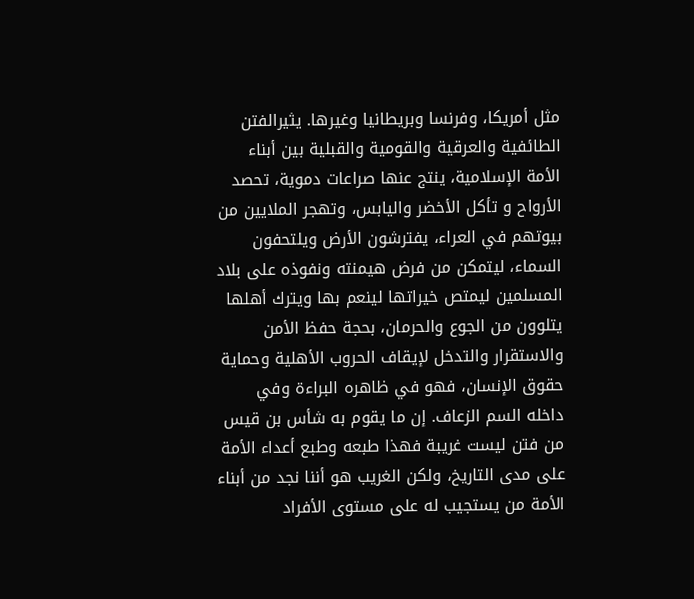مثل أمريكا، وفرنسا وبريطانيا وغيرها. يثيرالفتن الطائفية والعرقية والقومية والقبلية بين أبناء الأمة الإسلامية، ينتج عنها صراعات دموية، تحصد الأرواح و تأكل الأخضر واليابس، وتهجر الملايين من بيوتهم في العراء، يفترشون الأرض ويلتحفون السماء، ليتمكن من فرض هيمنته ونفوذه على بلاد المسلمين ليمتص خيراتها لينعم بها ويترك أهلها يتلوون من الجوع والحرمان، بحجة حفظ الأمن والاستقرار والتدخل لإيقاف الحروب الأهلية وحماية حقوق الإنسان، فهو في ظاهره البراءة وفي داخله السم الزعاف. إن ما يقوم به شأس بن قيس من فتن ليست غريبة فهذا طبعه وطبع أعداء الأمة على مدى التاريخ، ولكن الغريب هو أننا نجد من أبناء الأمة من يستجيب له على مستوى الأفراد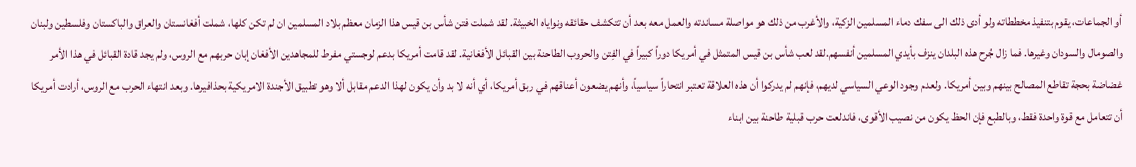أو الجماعات، يقوم بتنفيذ مخططاته ولو أدى ذلك الى سفك دماء المسلمين الزكية، والأغرب من ذلك هو مواصلة مساندته والعمل معه بعد أن تتكشف حقائقه ونواياه الخبيثة. لقد شملت فتن شأس بن قيس هذا الزمان معظم بلاد المسلمين ان لم تكن كلها، شملت أفغانستان والعراق والباكستان وفلسطين ولبنان والصومال والسودان وغيرها. فما زال جُرح هذه البلدان ينزف بأيدي المسلمين أنفسهم.لقد لعب شأس بن قيس المتمثل في أمريكا دوراً كبيراً في الفِتن والحروب الطاحنة بين القبائل الأفغانية. لقد قامت أمريكا بدعم لوجستي مفرط للمجاهدين الأفغان إبان حربهم مع الروس، ولم يجد قادة القبائل في هذا الأمر غضاضة بحجة تقاطع المصالح بينهم وبين أمريكا. ولعدم وجود الوعي السياسي لديهم، فإنهم لم يدركوا أن هذه العلاقة تعتبر انتحاراً سياسياً، وأنهم يضعون أعناقهم في ربق أمريكا، أي أنه لا بد وأن يكون لهذا الدعم مقابل ألا وهو تطبيق الأجندة الامريكية بحذافيرها. وبعد انتهاء الحرب مع الروس، أرادت أمريكا أن تتعامل مع قوة واحدة فقط، وبالطبع فإن الحظ يكون من نصيب الأقوى، فاندلعت حرب قبلية طاحنة بين ابناء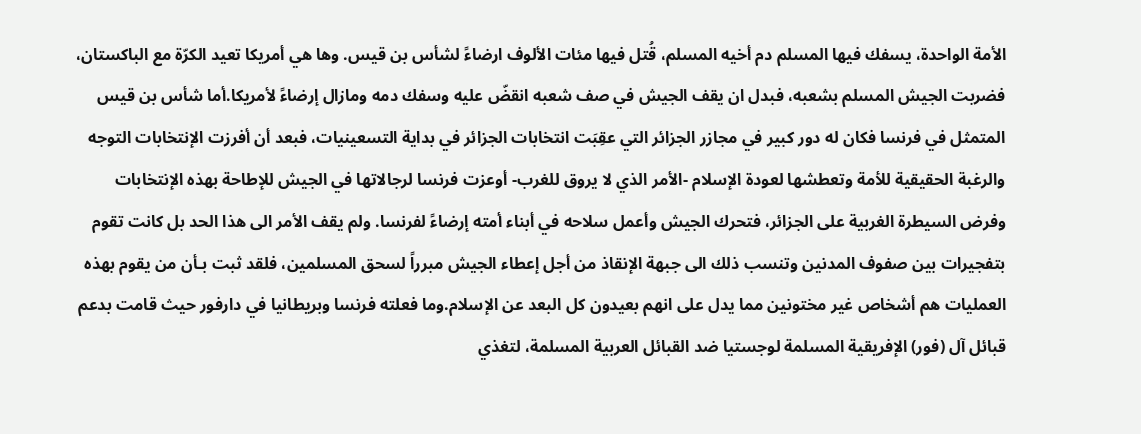الأمة الواحدة، يسفك فيها المسلم دم أخيه المسلم، قُتل فيها مئات الألوف ارضاءً لشأس بن قيس. وها هي أمريكا تعيد الكرّة مع الباكستان، فضربت الجيش المسلم بشعبه، فبدل ان يقف الجيش في صف شعبه انقضّ عليه وسفك دمه ومازال إرضاءً لأمريكا.أما شأس بن قيس المتمثل في فرنسا فكان له دور كبير في مجازر الجزائر التي عقِبَت انتخابات الجزائر في بداية التسعينيات، فبعد أن أفرزت الإنتخابات التوجه والرغبة الحقيقية للأمة وتعطشها لعودة الإسلام -الأمر الذي لا يروق للغرب- أوعزت فرنسا لرجالاتها في الجيش للإطاحة بهذه الإنتخابات وفرض السيطرة الغربية على الجزائر، فتحرك الجيش وأعمل سلاحه في أبناء أمته إرضاءً لفرنسا. ولم يقف الأمر الى هذا الحد بل كانت تقوم بتفجيرات بين صفوف المدنين وتنسب ذلك الى جبهة الإنقاذ من أجل إعطاء الجيش مبرراً لسحق المسلمين، فلقد ثبت بـأن من يقوم بهذه العمليات هم أشخاص غير مختونين مما يدل على انهم بعيدون كل البعد عن الإسلام.وما فعلته فرنسا وبريطانيا في دارفور حيث قامت بدعم قبائل آل (فور) الإفريقية المسلمة لوجستيا ضد القبائل العربية المسلمة، لتغذي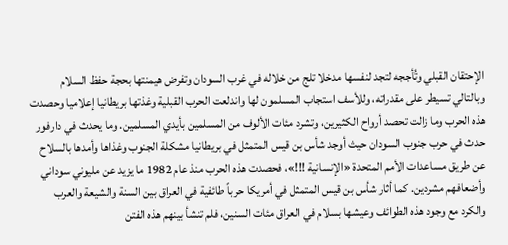الإحتقان القبلي وتُأججه لتجد لنفسها مدخلا تلج من خلاله في غرب السودان وتفرض هيمنتها بحجة حفظ السلام وبالتالي تسيطر على مقدراته، وللأسف استجاب المسلمون لها واندلعت الحرب القبلية وغذتها بريطانيا إعلاميا وحصدت هذه الحرب وما زالت تحصد أرواح الكثيرين، وتشرد مئات الألوف من المسلمين بأيدي المسلمين. وما يحدث في دارفور حدث في حرب جنوب السودان حيث أوجد شأس بن قيس المتمثل في بريطانيا مشكلة الجنوب وغذاها وأمدها بالسلاح عن طريق مساعدات الأمم المتحدة «الإنسانية !!!»، فحصدت هذه الحرب منذ عام 1982 ما يزيد عن مليوني سوداني وأضعافهم مشردين. كما أثار شأس بن قيس المتمثل في أمريكا حرباً طائفية في العراق بين السنة والشيعة والعرب والكرد مع وجود هذه الطوائف وعيشها بسلام في العراق مئات السنين، فلم تنشأ بينهم هذه الفتن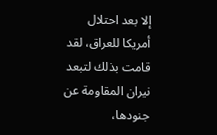إلا بعد احتلال أمريكا للعراق، لقد قامت بذلك لتبعد نيران المقاومة عن جنودها،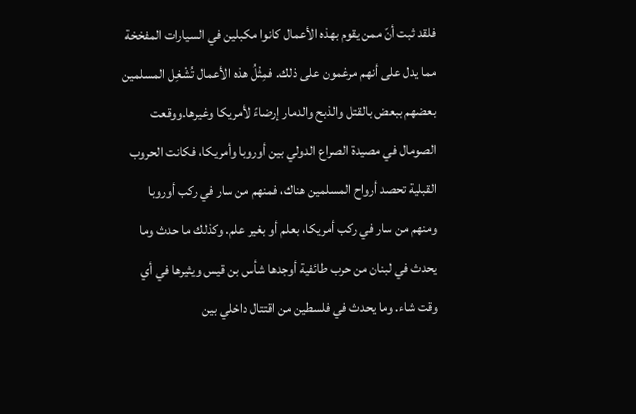فلقد ثبت أنّ ممن يقوم بهذه الأعمال كانوا مكبلين في السيارات المفخخة مما يدل على أنهم مرغمون على ذلك. فمِثْلُ هذه الأعمال تُشْغِل المسلمين بعضهم ببعض بالقتل والذبح والدمار إرضاءً لأمريكا وغيرها.ووقعت الصومال في مصيدة الصراع الدولي بين أوروبا وأمريكا، فكانت الحروب القبلية تحصد أرواح المسلمين هناك، فمنهم من سار في ركب أوروبا ومنهم من سار في ركب أمريكا، بعلم أو بغير علم. وكذلك ما حدث وما يحدث في لبنان من حرب طائفية أوجدها شأس بن قيس ويثيرها في أي وقت شاء. وما يحدث في فلسطين من اقتتال داخلي بين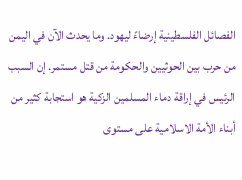الفصائل الفلسطينية إرضاءً ليهود. وما يحدث الآن في اليمن من حرب بين الحوثيين والحكومة من قتل مستمر. إن السبب الرئيس في إراقة دماء المسلمين الزكية هو استجابة كثير من أبناء الأمة الاسلامية على مستوى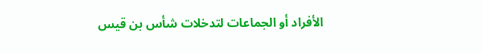الأفراد أو الجماعات لتدخلات شأس بن قيس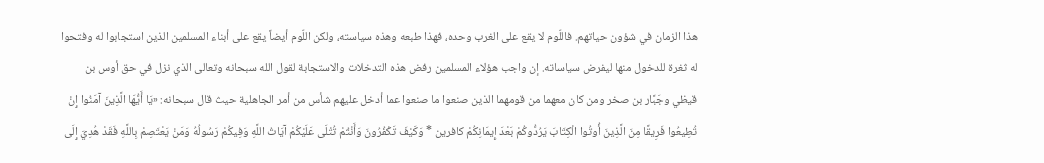هذا الزمان في شؤون حياتهم. فاللّوم لا يقع على الغرب وحده، فهذا طبعه وهذه سياسته، ولكن اللّوم أيضاً يقع على أبناء المسلمين الذين استجابوا له وفتحوا له ثغرة للدخول منها ليفرض سياساته. إن واجب هؤلاء المسلمين رفض هذه التدخلات والاستجابة لقول الله سبحانه وتعالى الذي نزل في حق أوس بن قيظي وجَبَّار بن صخر ومن كان معهما من قومهما الذين صنعوا ما صنعوا عما أدخل عليهم شأس من أمر الجاهلية حيث قال سبحانه: «يَا أَيُّهَا الَّذِينَ آمَنُوا إِنْ تُطِيعُوا فَرِيقًا مِنَ الَّذِينَ أُوتُوا الْكِتَابَ يَرُدُّوكُمْ بَعْدَ إِيمَانِكُمْ كافرين * وَكَيْفَ تَكْفُرُونَ وَأَنْتُمْ تُتْلَى عَلَيْكُمْ آيَاتُ اللَّهِ وَفِيكُمْ رَسُولُهُ وَمَنْ يَعْتَصِمْ بِاللَّهِ فَقَدْ هُدِيَ إِلَى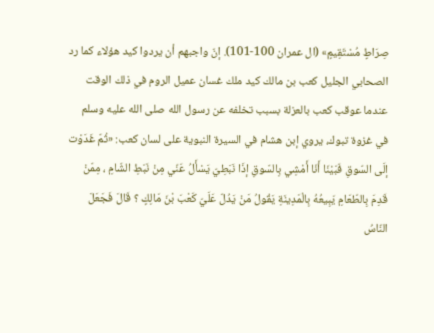صِرَاطٍ مُسْتَقِيمٍ» (ال عمران 100-101). إنّ واجبهم أن يردوا كيد هؤلاء كما رد الصحابي الجليل كعب بن مالك كيد ملك غسان عميل الروم في ذلك الوقت عندما عوقب كعب بالعزلة بسبب تخلفه عن رسول الله صلى الله عليه وسلم في غزوة تبوك، يروي إبن هشام في السيرة النبوية على لسان كعب: «ثُمّ غَدَوْت إلَى السّوقِ فَبَيْنَا أَنَا أَمْشِي بِالسّوقِ إذَا نَبَطِيّ يَسْأَلُ عَنّي مِنْ نَبَطِ الشّامِ ، مِمّنْ قَدِمَ بِالطّعَامِ يَبِيعُهُ بِالْمَدِينَةِ يَقُولُ مَنْ يَدُلّ عَلَيّ كَعْبَ بْنَ مَالِكٍ ؟ قَالَ فَجَعَلَ النّاسُ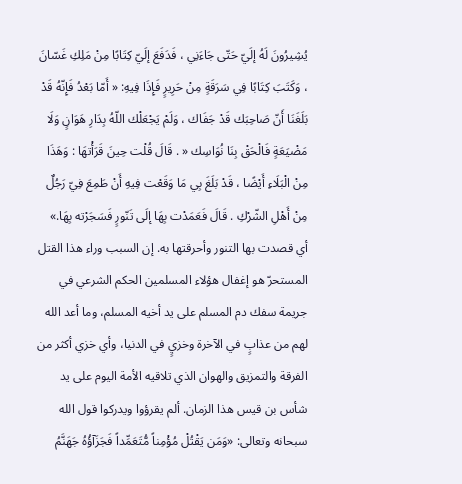يُشِيرُونَ لَهُ إلَيّ حَتّى جَاءَنِي ، فَدَفَعَ إلَيّ كِتَابًا مِنْ مَلِكِ غَسّانَ ، وَكَتَبَ كِتَابًا فِي سَرَقَةٍ مِنْ حَرِيرٍ فَإِذَا فِيهِ: « أَمّا بَعْدُ فَإِنّهُ قَدْ بَلَغَنَا أَنّ صَاحِبَك قَدْ جَفَاك ، وَلَمْ يَجْعَلْك اللّهُ بِدَارِ هَوَانٍ وَلَا مَضْيَعَةٍ فَالْحَقْ بِنَا نُوَاسِك « . قَالَ قُلْت حِينَ قَرَأْتهَا : وَهَذَا مِنْ الْبَلَاءِ أَيْضًا ، قَدْ بَلَغَ بِي مَا وَقَعْت فِيهِ أَنْ طَمِعَ فِيّ رَجُلٌ مِنْ أَهْلِ الشّرْكِ . قَالَ فَعَمَدْت بِهَا إلَى تَنّورٍ فَسَجَرْته بِهَا.» أي قصدت بها التنور وأحرقتها به. إن السبب وراء هذا القتل المستحرّ هو إغفال هؤلاء المسلمين الحكم الشرعي في جريمة سفك دم المسلم على يد أخيه المسلم، وما أعد الله لهم من عذابٍ في الآخرة وخزيٍ في الدنيا، وأي خزي أكثر من الفرقة والتمزيق والهوان الذي تلاقيه الأمة اليوم على يد شأس بن قيس هذا الزمان. ألم يقرؤوا ويدركوا قول الله سبحانه وتعالى: «وَمَن يَقْتُلْ مُؤْمِناً مُّتَعَمِّداً فَجَزَآؤُهُ جَهَنَّمُ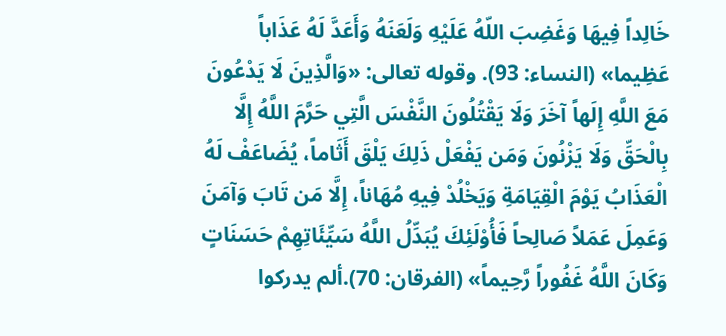خَالِداً فِيهَا وَغَضِبَ اللّهُ عَلَيْهِ وَلَعَنَهُ وَأَعَدَّ لَهُ عَذَاباً عَظِيما» (النساء: 93). وقوله تعالى: «وَالَّذِينَ لَا يَدْعُونَ مَعَ اللَّهِ إِلَهاً آخَرَ وَلَا يَقْتُلُونَ النَّفْسَ الَّتِي حَرَّمَ اللَّهُ إِلَّا بِالْحَقِّ وَلَا يَزْنُونَ وَمَن يَفْعَلْ ذَلِكَ يَلْقَ أَثَاماً، يُضَاعَفْ لَهُ الْعَذَابُ يَوْمَ الْقِيَامَةِ وَيَخْلُدْ فِيهِ مُهَاناً، إِلَّا مَن تَابَ وَآمَنَ وَعَمِلَ عَمَلاً صَالِحاً فَأُوْلَئِكَ يُبَدِّلُ اللَّهُ سَيِّئَاتِهِمْ حَسَنَاتٍ وَكَانَ اللَّهُ غَفُوراً رَّحِيماً» (الفرقان: 70).ألم يدركوا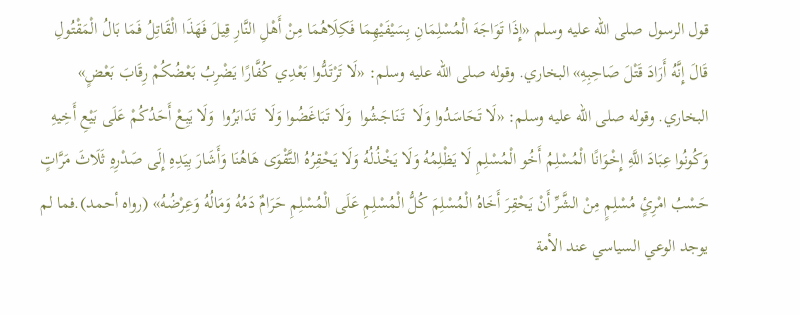قول الرسول صلى الله عليه وسلم «إِذَا تَوَاجَهَ الْمُسْلِمَانِ بِسَيْفَيْهِمَا فَكِلَاهُمَا مِنْ أَهْلِ النَّارِ قِيلَ فَهَذَا الْقَاتِلُ فَمَا بَالُ الْمَقْتُولِ قَالَ إِنَّهُ أَرَادَ قَتْلَ صَاحِبِهِ» البخاري. وقوله صلى الله عليه وسلم: «لَا تَرْتَدُّوا بَعْدِي كُفَّارًا يَضْرِبُ بَعْضُكُمْ رِقَابَ بَعْضٍ» البخاري. وقوله صلى الله عليه وسلم: «لَا تَحَاسَدُوا وَلَا  تَنَاجَشُوا  وَلَا تَبَاغَضُوا وَلَا  تَدَابَرُوا  وَلَا يَبِعْ أَحَدُكُمْ عَلَى بَيْعِ أَخِيهِ وَكُونُوا عِبَادَ اللَّهِ إِخْوَانًا الْمُسْلِمُ أَخُو الْمُسْلِمِ لَا يَظْلِمُهُ وَلَا يَخْذُلُهُ وَلَا يَحْقِرُهُ التَّقْوَى هَاهُنَا وَأَشَارَ بِيَدِهِ إِلَى صَدْرِهِ ثَلَاثَ مَرَّاتٍ حَسْبُ امْرِئٍ مُسْلِمٍ مِنْ الشَّرِّ أَنْ يَحْقِرَ أَخَاهُ الْمُسْلِمَ كُلُّ الْمُسْلِمِ عَلَى الْمُسْلِمِ حَرَامٌ دَمُهُ وَمَالُهُ وَعِرْضُهُ» (رواه أحمد).فما لم يوجد الوعي السياسي عند الأمة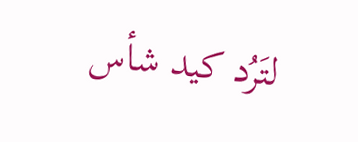لتَرُد كيد شأس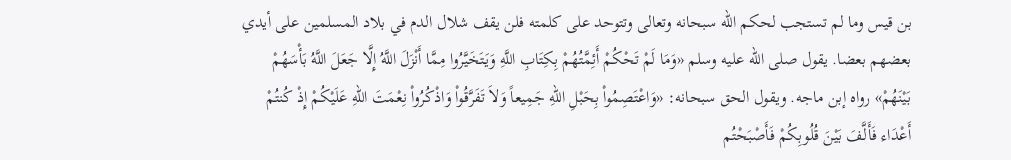بن قيس وما لم تستجب لحكم الله سبحانه وتعالى وتتوحد على كلمته فلن يقف شلال الدم في بلاد المسلمين على أيدي بعضهم بعضا. يقول صلى الله عليه وسلم «وَمَا لَمْ تَحْكُمْ أَئِمَّتُهُمْ بِكِتَابِ اللَّهِ وَيَتَخَيَّرُوا مِمَّا أَنْزَلَ اللَّهُ إِلَّا جَعَلَ اللَّهُ بَأْسَهُمْ بَيْنَهُمْ» رواه إبن ماجه. ويقول الحق سبحانه: «وَاعْتَصِمُواْ بِحَبْلِ اللّهِ جَمِيعاً وَلاَ تَفَرَّقُواْ وَاذْكُرُواْ نِعْمَتَ اللّهِ عَلَيْكُمْ إِذْ كُنتُمْ أَعْدَاء فَأَلَّفَ بَيْنَ قُلُوبِكُمْ فَأَصْبَحْتُم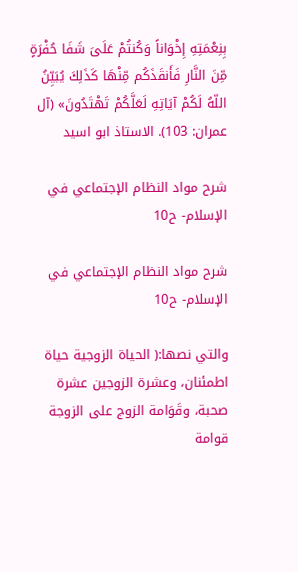بِنِعْمَتِهِ إِخْوَاناً وَكُنتُمْ عَلَىَ شَفَا حُفْرَةٍ مِّنَ النَّارِ فَأَنقَذَكُم مِّنْهَا كَذَلِكَ يُبَيِّنُ اللّهُ لَكُمْ آيَاتِهِ لَعَلَّكُمْ تَهْتَدُونَ» (آل عمران: 103). الاستاذ ابو اسيد

شرح مواد النظام الإجتماعي في الإسلام- ح10

شرح مواد النظام الإجتماعي في الإسلام- ح10

والتي نصها:( الحياة الزوجية حياة اطمئنان، وعشرة الزوجين عشرة صحبة، وقَوَامة الزوج على الزوجة قوامة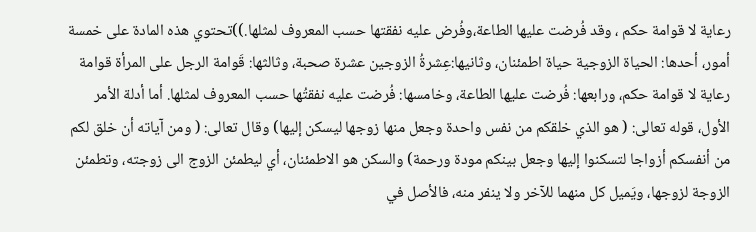رعاية لا قوامة حكم ، وقد فُرضت عليها الطاعة،وفُرض عليه نفقتها حسب المعروف لمثلها.))تحتوي هذه المادة على خمسة أمور، أحدها: الحياة الزوجية حياة اطمئنان، وثانيها:عِشرةُ الزوجين عشرة صحبة، وثالثها: قَوامة الرجل على المرأة قوامة رعاية لا قوامة حكم، ورابعها: فُرضت عليها الطاعة، وخامسها: فُرضت عليه نفقتُها حسب المعروف لمثلها. أما أدلة الأمر الأول، قوله تعالى: ( هو الذي خلقكم من نفس واحدة وجعل منها زوجها ليسكن إليها) وقال تعالى: ( ومن آياته أن خلق لكم من أنفسكم أزواجا لتسكنوا إليها وجعل بينكم مودة ورحمة) والسكن هو الاطمئنان، أي ليطمئن الزوج الى زوجته، وتطمئن الزوجة لزوجها، ويَميل كل منهما للآخر ولا ينفر منه، فالأصل في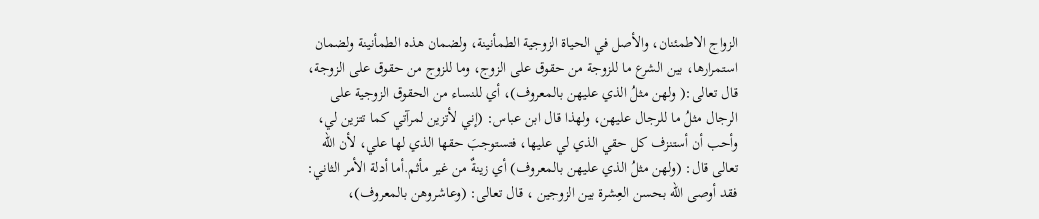الزواج الاطمئنان، والأصل في الحياة الزوجية الطمأنينة، ولضمان هذه الطمأنينة ولضمان استمرارها، بين الشرع ما للزوجة من حقوق على الزوج، وما للزوج من حقوق على الزوجة، قال تعالى:( ولهن مثلُ الذي عليهن بالمعروف)، أي للنساء من الحقوق الزوجية على الرجال مثلُ ما للرجال عليهن، ولهذا قال ابن عباس: (إني لأتزين لمرآتي كما تتزين لي، وأحب أن أستنزف كل حقي الذي لي عليها، فتستوجبَ حقها الذي لها علي، لأن الله تعالى قال: (ولهن مثلُ الذي عليهن بالمعروف) أي زينةٌ من غير مأثم.أما أدلة الأمر الثاني: فقد أوصى الله بحسن العِشرة بين الزوجين ، قال تعالى: (وعاشروهن بالمعروف)،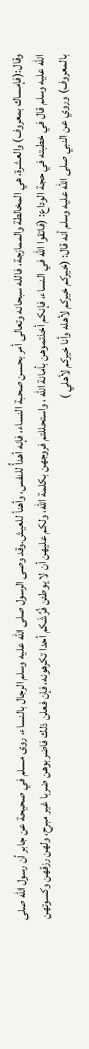وقال:(فإمساك بمعروف) والعشرة، هي المخالطة والممازجة، فالله سبحانه وتعالى أمر بحسن صحبة النساء، فإنه أهدأُ للنفس، وأهنأ للعيش.وقد وصى الرسول صلى الله عليه وسلم الرجال بالنساء، روى مسلم في صحيحة عن جابر أن رسول الله صلى الله عليه وسلم قال في خطبته في حجة الوداع: (فاتقوا الله في النساء، فإنكم أخذتموهن بأمانة الله ، واستحللتم فروجهن بكلمة الله، ولكم عليهن أن لا يوطئن فُرُشَكم أحدا تكرهونه، فإن فعلن ذلك فاضربوهن ضربا غير مبرح، ولهن رزقهن وكسوتهن بالمعروف) وروي عن النبي صلى الله عليه وسلم أنه قال: (خيركم خيركم لأهله وأنا خيركم لأهلي )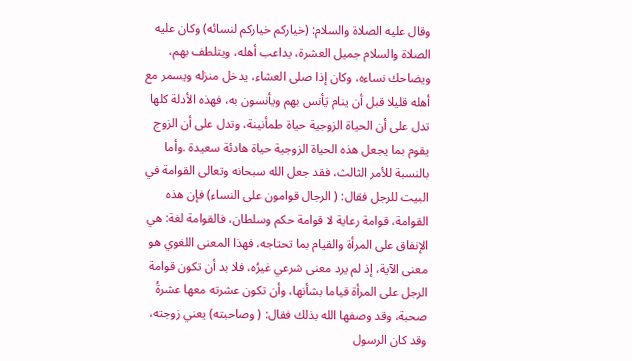وقال عليه الصلاة والسلام: (خياركم خياركم لنسائه) وكان عليه الصلاة والسلام جميل العشرة، يداعب أهله، ويتلطف بهم، ويضاحك نساءه، وكان إذا صلى العشاء، يدخل منزله ويسمر مع أهله قليلا قبل أن ينام يَأنس بهم ويأنسون به، فهذه الأدلة كلها تدل على أن الحياة الزوجية حياة طمأنينة، وتدل على أن الزوج يقوم بما يجعل هذه الحياة الزوجية حياة هادئة سعيدة .وأما بالنسبة للأمر الثالث، فقد جعل الله سبحانه وتعالى القوامة في البيت للرجل فقال: ( الرجال قوامون على النساء) فإن هذه القوامة، قوامة رعاية لا قوامة حكم وسلطان، فالقوامة لغة: هي الإنفاق على المرأة والقيام بما تحتاجه، فهذا المعنى اللغوي هو معنى الآية، إذ لم يرد معنى شرعي غيرُه، فلا بد أن تكون قوامة الرجل على المرأة قياما بشأنها، وأن تكون عشرته معها عشرةُ صحبة، وقد وصفها الله بذلك فقال: ( وصاحبته) يعني زوجته، وقد كان الرسول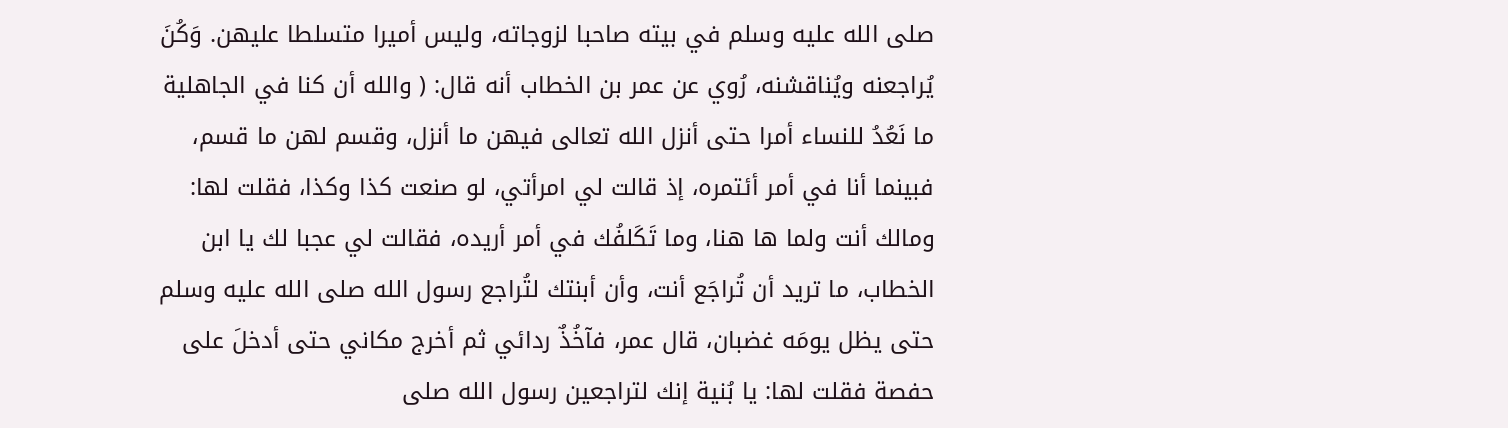صلى الله عليه وسلم في بيته صاحبا لزوجاته، وليس أميرا متسلطا عليهن. وَكُنَ يُراجعنه ويُناقشنه، رُوي عن عمر بن الخطاب أنه قال: ( والله أن كنا في الجاهلية ما نَعُدُ للنساء أمرا حتى أنزل الله تعالى فيهن ما أنزل، وقسم لهن ما قسم، فبينما أنا في أمر أئتمره، إذ قالت لي امرأتي، لو صنعت كذا وكذا، فقلت لها: ومالك أنت ولما ها هنا، وما تَكَلفُك في أمر أريده، فقالت لي عجبا لك يا ابن الخطاب، ما تريد أن تُراجَع أنت، وأن أبنتك لتُراجع رسول الله صلى الله عليه وسلم حتى يظل يومَه غضبان، قال عمر، فآخُذٌ ردائي ثم أخرج مكاني حتى أدخلَ على حفصة فقلت لها: يا بُنية إنك لتراجعين رسول الله صلى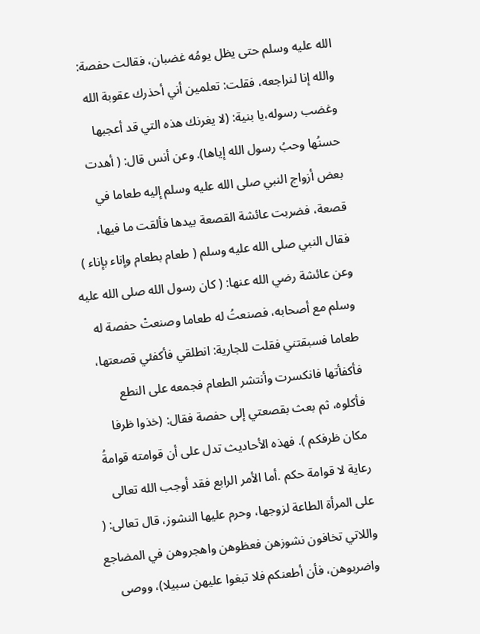الله عليه وسلم حتى يظل يومُه غضبان، فقالت حفصة: والله إنا لنراجعه، فقلت: تعلمين أني أحذرك عقوبة الله وغضب رسوله،يا بنية: (لا يغرنك هذه التي قد أعجبها حسنُها وحبُ رسول الله إياها). وعن أنس قال: ( أهدت بعض أزواج النبي صلى الله عليه وسلم إليه طعاما في قصعة، فضربت عائشة القصعة بيدها فألقت ما فيها، فقال النبي صلى الله عليه وسلم ( طعام بطعام وإناء بإناء ) وعن عائشة رضي الله عنها: ( كان رسول الله صلى الله عليه وسلم مع أصحابه، فصنعتُ له طعاما وصنعتْ حفصة له طعاما فسبقتني فقلت للجارية: انطلقي فأكفئي قصعتها، فأكفأتها فانكسرت وأنتشر الطعام فجمعه على النطع فأكلوه، ثم بعث بقصعتي إلى حفصة فقال: (خذوا ظرفا مكان ظرفكم ). فهذه الأحاديث تدل على أن قوامته قوامةُ رعاية لا قوامة حكم .أما الأمر الرابع فقد أوجب الله تعالى على المرأة الطاعة لزوجها، وحرم عليها النشوز، قال تعالى: ( واللاتي تخافون نشوزهن فعظوهن واهجروهن في المضاجع واضربوهن، فأن أطعنكم فلا تبغوا عليهن سبيلا)، ووصى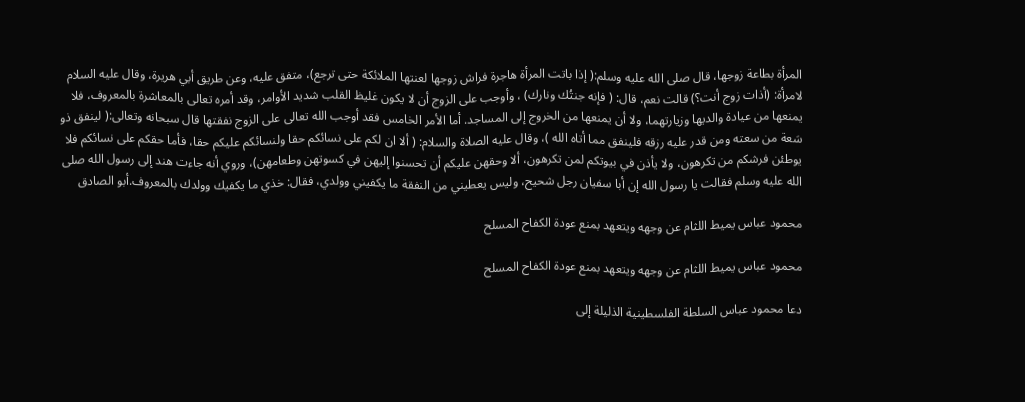المرأة بطاعة زوجها، قال صلى الله عليه وسلم:( إذا باتت المرأة هاجرة فراش زوجها لعنتها الملائكة حتى ترجع)، متفق عليه، وعن طريق أبي هريرة، وقال عليه السلام لامرأة: (أذات زوج أنت؟) قالت نعم، قال: ( فإنه جنتُك ونارك) ، وأوجب على الزوج أن لا يكون غليظ القلب شديد الأوامر، وقد أمره تعالى بالمعاشرة بالمعروف، فلا يمنعها من عيادة والديها وزيارتهما، ولا أن يمنعها من الخروج إلى المساجد. أما الأمر الخامس فقد أوجب الله تعالى على الزوج نفقتها قال سبحانه وتعالى:( لينفق ذو سَعة من سعته ومن قدر عليه رزقه فلينفق مما أتاه الله )، وقال عليه الصلاة والسلام: ( ألا ان لكم على نسائكم حقا ولنسائكم عليكم حقا، فأما حقكم على نسائكم فلا يوطئن فرشكم من تكرهون، ولا يأذن في بيوتكم لمن تكرهون، ألا وحقهن عليكم أن تحسنوا إليهن في كسوتهن وطعامهن)، وروي أنه جاءت هند إلى رسول الله صلى الله عليه وسلم فقالت يا رسول الله إن أبا سفيان رجل شحيح، وليس يعطيني من النفقة ما يكفيني وولدي، فقال: خذي ما يكفيك وولدك بالمعروف.أبو الصادق

محمود عباس يميط اللثام عن وجهه ويتعهد بمنع عودة الكفاح المسلح

محمود عباس يميط اللثام عن وجهه ويتعهد بمنع عودة الكفاح المسلح

دعا محمود عباس السلطة الفلسطينية الذليلة إلى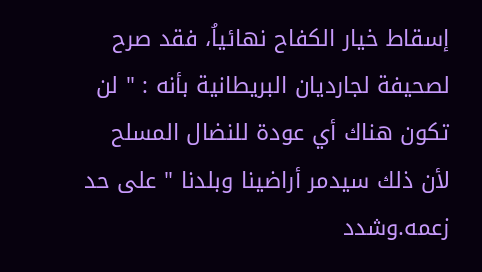إسقاط خيار الكفاح نهائياُ، فقد صرح لصحيفة لجارديان البريطانية بأنه : " لن تكون هناك أي عودة للنضال المسلح لأن ذلك سيدمر أراضينا وبلدنا " على حد زعمه.وشدد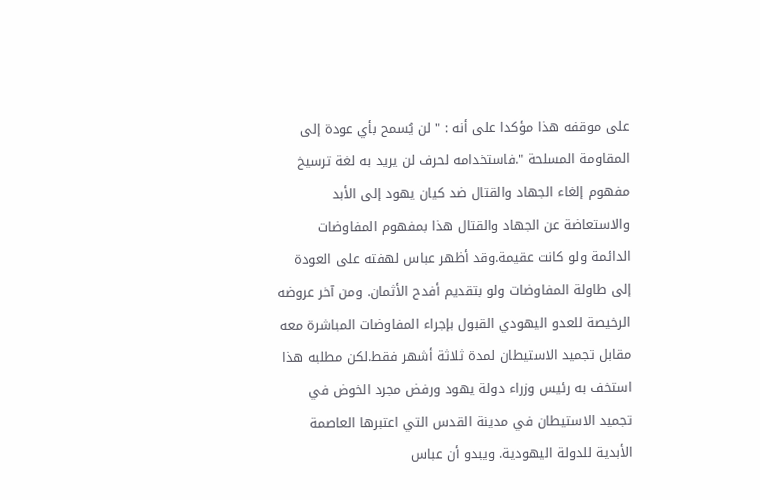على موقفه هذا مؤكدا على أنه : " لن يُسمح بأي عودة إلى المقاومة المسلحة ".فاستخدامه لحرف لن يريد به لغة ترسيخ مفهوم إلغاء الجهاد والقتال ضد كيان يهود إلى الأبد والاستعاضة عن الجهاد والقتال هذا بمفهوم المفاوضات الدائمة ولو كانت عقيمة.وقد أظهر عباس لهفته على العودة إلى طاولة المفاوضات ولو بتقديم أفدح الأثمان. ومن آخر عروضه الرخيصة للعدو اليهودي القبول بإجراء المفاوضات المباشرة معه مقابل تجميد الاستيطان لمدة ثلاثة أشهر فقط.لكن مطلبه هذا استخف به رئيس وزراء دولة يهود ورفض مجرد الخوض في تجميد الاستيطان في مدينة القدس التي اعتبرها العاصمة الأبدية للدولة اليهودية. ويبدو أن عباس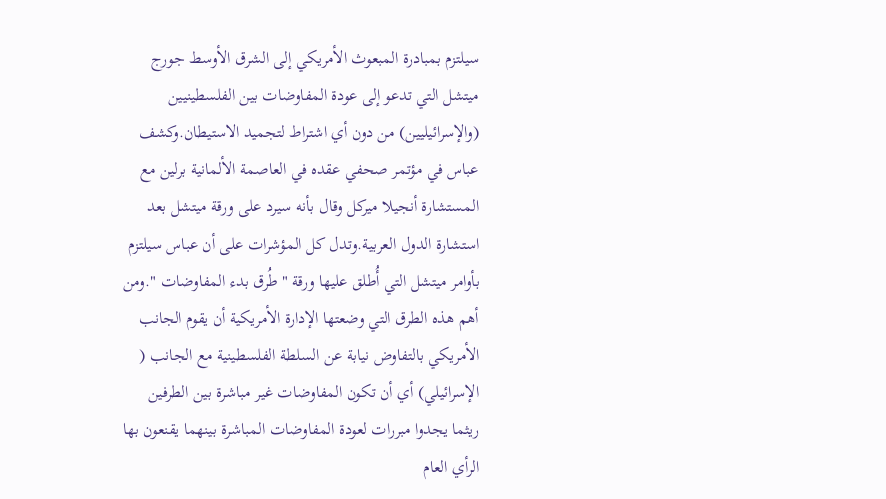سيلتزم بمبادرة المبعوث الأمريكي إلى الشرق الأوسط جورج ميتشل التي تدعو إلى عودة المفاوضات بين الفلسطينيين (والإسرائيليين) من دون أي اشتراط لتجميد الاستيطان.وكشف عباس في مؤتمر صحفي عقده في العاصمة الألمانية برلين مع المستشارة أنجيلا ميركل وقال بأنه سيرد على ورقة ميتشل بعد استشارة الدول العربية.وتدل كل المؤشرات على أن عباس سيلتزم بأوامر ميتشل التي أُطلق عليها ورقة " طُرق بدء المفاوضات ".ومن أهم هذه الطرق التي وضعتها الإدارة الأمريكية أن يقوم الجانب الأمريكي بالتفاوض نيابة عن السلطة الفلسطينية مع الجانب ( الإسرائيلي) أي أن تكون المفاوضات غير مباشرة بين الطرفين ريثما يجدوا مبررات لعودة المفاوضات المباشرة بينهما يقنعون بها الرأي العام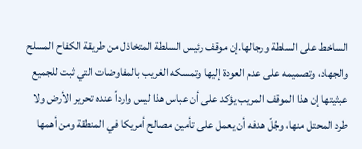الساخط على السلطة ورجالها.إن موقف رئيس السلطة المتخاذل من طريقة الكفاح المسلح والجهاد، وتصميمه على عدم العودة إليها وتمسكه الغريب بالمفاوضات التي ثبت للجميع عبثيتها إن هذا الموقف المريب يؤكد على أن عباس هذا ليس وارداً عنده تحرير الأرض ولا طرد المحتل منها، وجُلّ هدفه أن يعمل على تأمين مصالح أمريكا في المنطقة ومن أهمها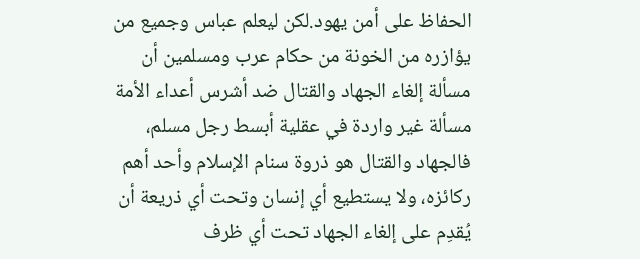الحفاظ على أمن يهود.لكن ليعلم عباس وجميع من يؤازره من الخونة من حكام عرب ومسلمين أن مسألة إلغاء الجهاد والقتال ضد أشرس أعداء الأمة مسألة غير واردة في عقلية أبسط رجل مسلم، فالجهاد والقتال هو ذروة سنام الإسلام وأحد أهم ركائزه، ولا يستطيع أي إنسان وتحت أي ذريعة أن يُقدِم على إلغاء الجهاد تحت أي ظرف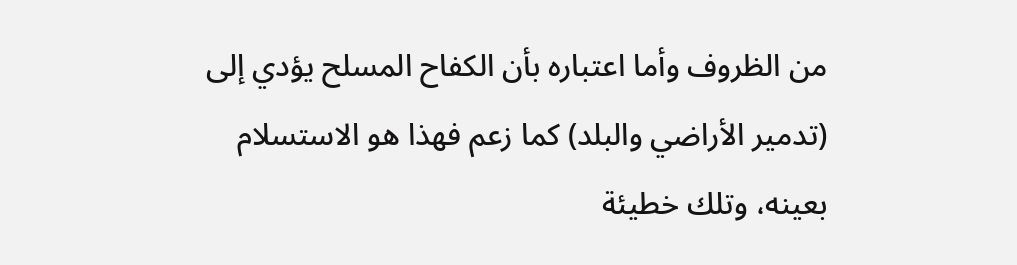من الظروف وأما اعتباره بأن الكفاح المسلح يؤدي إلى (تدمير الأراضي والبلد) كما زعم فهذا هو الاستسلام بعينه، وتلك خطيئة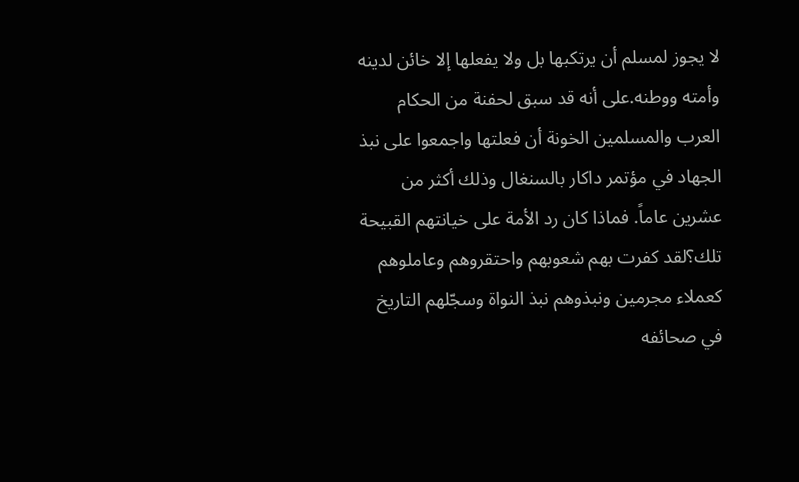لا يجوز لمسلم أن يرتكبها بل ولا يفعلها إلا خائن لدينه وأمته ووطنه.على أنه قد سبق لحفنة من الحكام العرب والمسلمين الخونة أن فعلتها واجمعوا على نبذ الجهاد في مؤتمر داكار بالسنغال وذلك أكثر من عشرين عاماً. فماذا كان رد الأمة على خيانتهم القبيحة تلك؟لقد كفرت بهم شعوبهم واحتقروهم وعاملوهم كعملاء مجرمين ونبذوهم نبذ النواة وسجّلهم التاريخ في صحائفه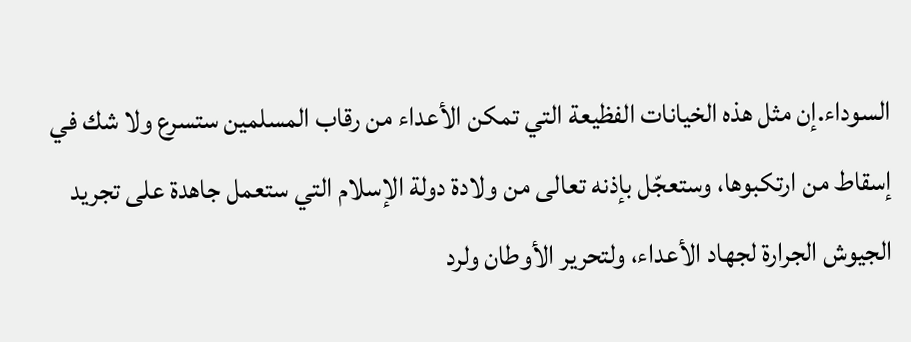السوداء.إن مثل هذه الخيانات الفظيعة التي تمكن الأعداء من رقاب المسلمين ستسرع ولا شك في إسقاط من ارتكبوها، وستعجّل بإذنه تعالى من ولادة دولة الإسلام التي ستعمل جاهدة على تجريد الجيوش الجرارة لجهاد الأعداء، ولتحرير الأوطان ولرد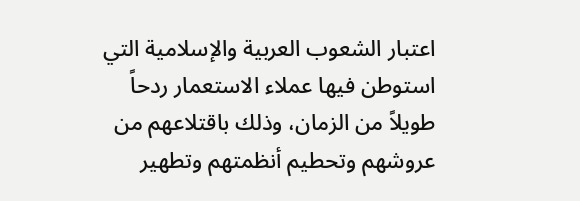اعتبار الشعوب العربية والإسلامية التي استوطن فيها عملاء الاستعمار ردحاً طويلاً من الزمان، وذلك باقتلاعهم من عروشهم وتحطيم أنظمتهم وتطهير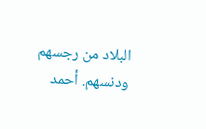البلاد من رجسهم ودنسهم. أحمد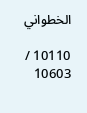الخطواني

10110 / 10603